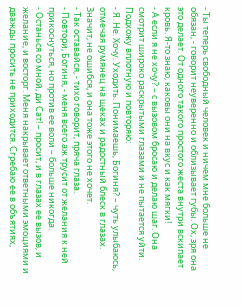- Ты теперь свободный человек и ничем мне больше не обязан, - говорит неуверенно и облизывает губы. Ох, зря она это делает. От одного такого простого жеста внутри вскипает кровь. Я-то знаю, каковы они на вкус и как мягки!
- А если я не хочу? – с вызовом бросаю и делаю шаг. Она смотрит широко раскрытыми глазами и не пытается уйти. Подхожу вплотную и повторяю:
- Я. Не. Хочу. Уходить. Понимаешь, Богиня? – чуть улыбаюсь, отмечая румянец на щеках и радостный блеск в глазах. Значит, не ошибся, и она тоже этого не хочет.
- Так оставайся, - тихо говорит, пряча глаза.
- Повтори, Богиня, - меня всего аж трусит от желания к ней прикоснуться, но против ее воли – больше никогда.
- Останься со мной, ди Сат! – просит, и в глазах ее вызов, и желание, и восторг. Меня накрывает ответными эмоциями и дважды просить не приходится. Сгребаю ее в объятиях,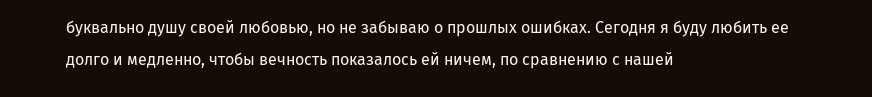буквально душу своей любовью, но не забываю о прошлых ошибках. Сегодня я буду любить ее долго и медленно, чтобы вечность показалось ей ничем, по сравнению с нашей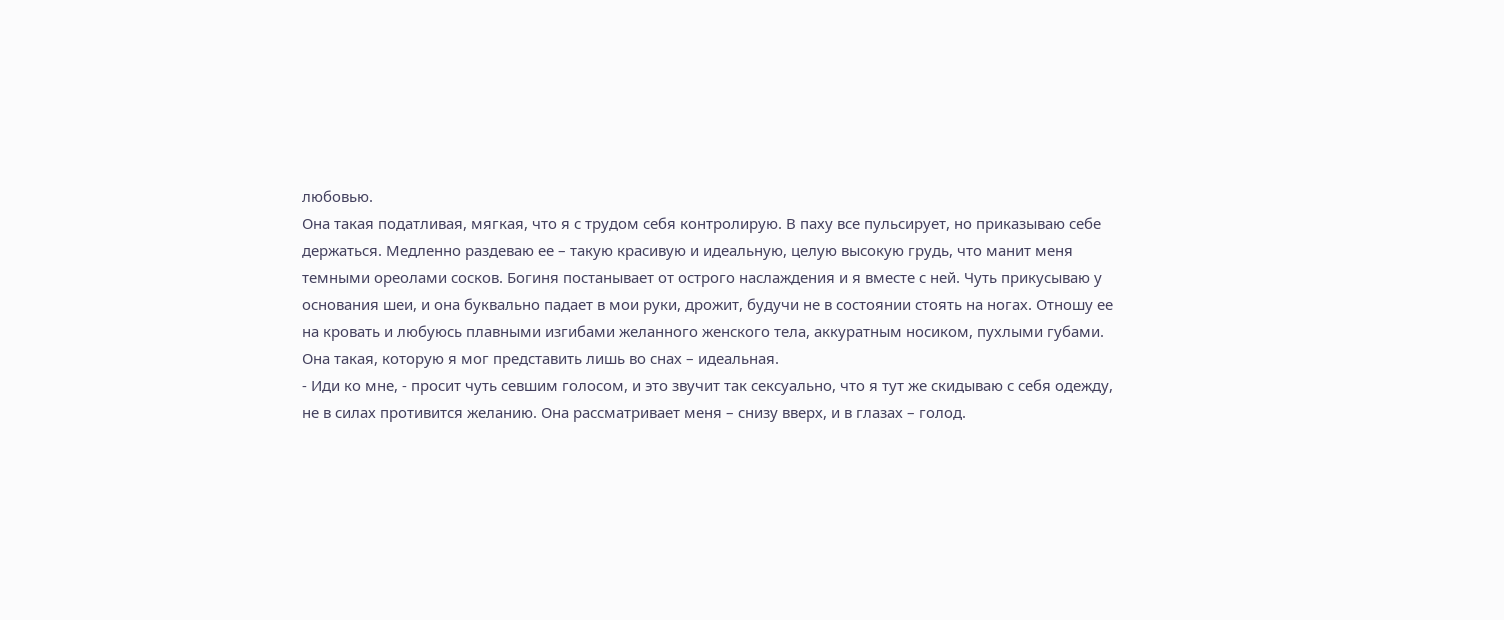любовью.
Она такая податливая, мягкая, что я с трудом себя контролирую. В паху все пульсирует, но приказываю себе держаться. Медленно раздеваю ее – такую красивую и идеальную, целую высокую грудь, что манит меня темными ореолами сосков. Богиня постанывает от острого наслаждения и я вместе с ней. Чуть прикусываю у основания шеи, и она буквально падает в мои руки, дрожит, будучи не в состоянии стоять на ногах. Отношу ее на кровать и любуюсь плавными изгибами желанного женского тела, аккуратным носиком, пухлыми губами. Она такая, которую я мог представить лишь во снах – идеальная.
- Иди ко мне, - просит чуть севшим голосом, и это звучит так сексуально, что я тут же скидываю с себя одежду, не в силах противится желанию. Она рассматривает меня – снизу вверх, и в глазах – голод.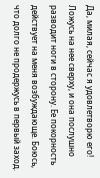Да, милая, сейчас я удовлетворю его!
Ложусь на нее сверху, и она послушно разводит ноги в сторону. Ее покорность действует на меня возбуждающе. Боюсь, что долго не продержусь в первый заход.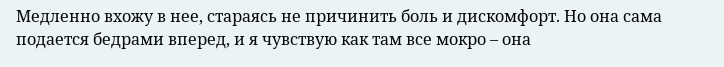Медленно вхожу в нее, стараясь не причинить боль и дискомфорт. Но она сама подается бедрами вперед, и я чувствую как там все мокро – она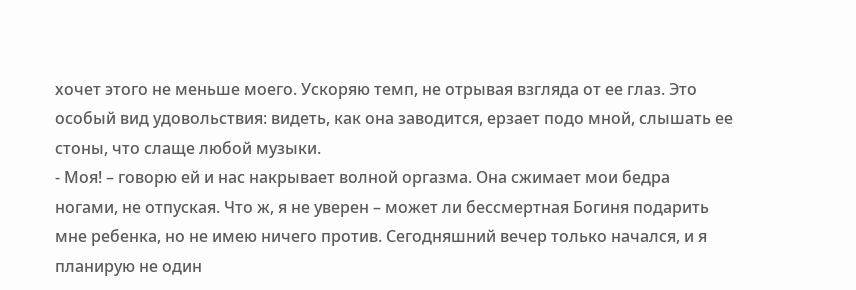хочет этого не меньше моего. Ускоряю темп, не отрывая взгляда от ее глаз. Это особый вид удовольствия: видеть, как она заводится, ерзает подо мной, слышать ее стоны, что слаще любой музыки.
- Моя! – говорю ей и нас накрывает волной оргазма. Она сжимает мои бедра ногами, не отпуская. Что ж, я не уверен – может ли бессмертная Богиня подарить мне ребенка, но не имею ничего против. Сегодняшний вечер только начался, и я планирую не один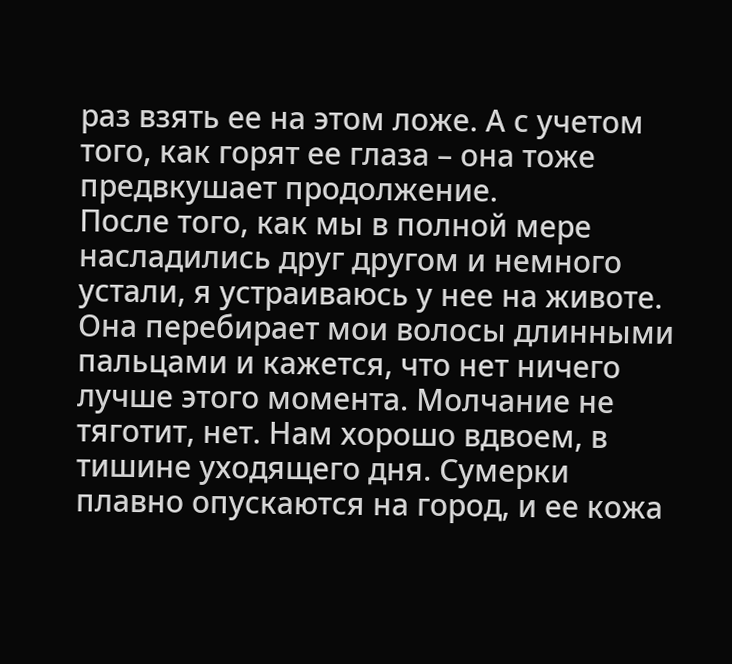раз взять ее на этом ложе. А с учетом того, как горят ее глаза – она тоже предвкушает продолжение.
После того, как мы в полной мере насладились друг другом и немного устали, я устраиваюсь у нее на животе. Она перебирает мои волосы длинными пальцами и кажется, что нет ничего лучше этого момента. Молчание не тяготит, нет. Нам хорошо вдвоем, в тишине уходящего дня. Сумерки плавно опускаются на город, и ее кожа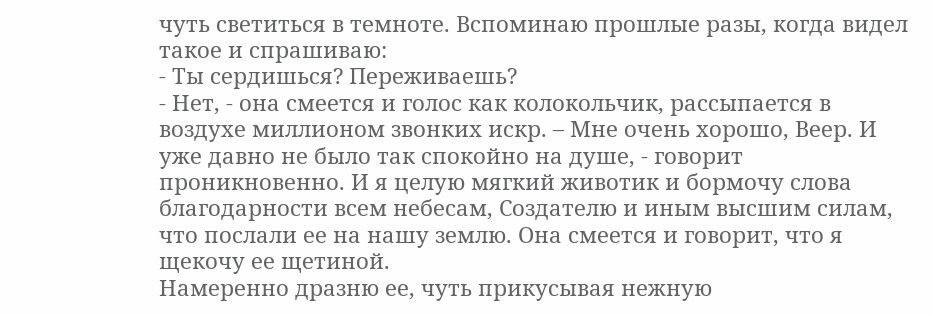чуть светиться в темноте. Вспоминаю прошлые разы, когда видел такое и спрашиваю:
- Ты сердишься? Переживаешь?
- Нет, - она смеется и голос как колокольчик, рассыпается в воздухе миллионом звонких искр. – Мне очень хорошо, Веер. И уже давно не было так спокойно на душе, - говорит проникновенно. И я целую мягкий животик и бормочу слова благодарности всем небесам, Создателю и иным высшим силам, что послали ее на нашу землю. Она смеется и говорит, что я щекочу ее щетиной.
Намеренно дразню ее, чуть прикусывая нежную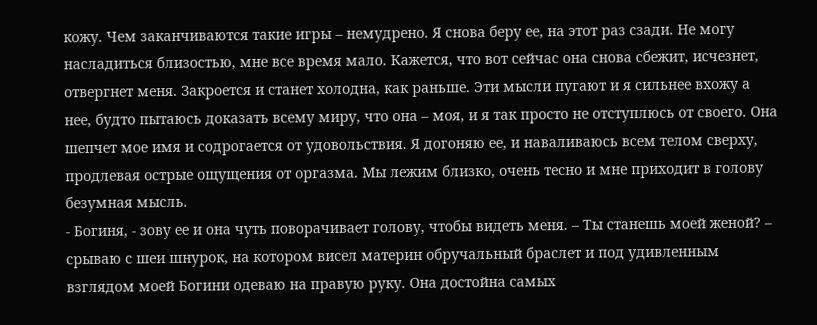кожу. Чем заканчиваются такие игры – немудрено. Я снова беру ее, на этот раз сзади. Не могу насладиться близостью, мне все время мало. Кажется, что вот сейчас она снова сбежит, исчезнет, отвергнет меня. Закроется и станет холодна, как раньше. Эти мысли пугают и я сильнее вхожу а нее, будто пытаюсь доказать всему миру, что она – моя, и я так просто не отступлюсь от своего. Она шепчет мое имя и содрогается от удовольствия. Я догоняю ее, и наваливаюсь всем телом сверху, продлевая острые ощущения от оргазма. Мы лежим близко, очень тесно и мне приходит в голову безумная мысль.
- Богиня, - зову ее и она чуть поворачивает голову, чтобы видеть меня. – Ты станешь моей женой? – срываю с шеи шнурок, на котором висел материн обручальный браслет и под удивленным взглядом моей Богини одеваю на правую руку. Она достойна самых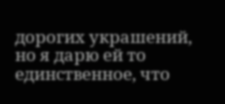дорогих украшений, но я дарю ей то единственное, что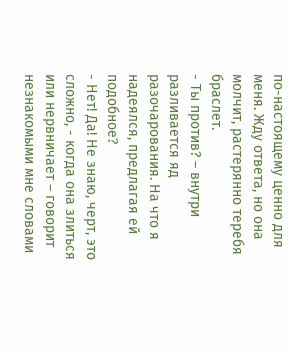по-настоящему ценно для меня. Жду ответа, но она молчит, растерянно теребя браслет.
- Ты против? – внутри разливается яд разочарования. На что я надеялся, предлагая ей подобное?
- Нет! Да! Не знаю, черт, это сложно, - когда она злиться или нервничает – говорит незнакомыми мне словами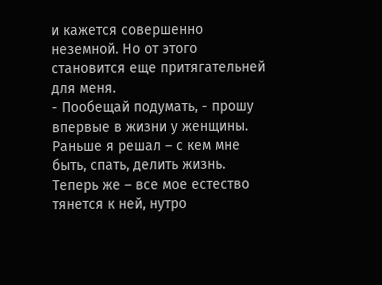и кажется совершенно неземной. Но от этого становится еще притягательней для меня.
- Пообещай подумать, - прошу впервые в жизни у женщины. Раньше я решал – с кем мне быть, спать, делить жизнь. Теперь же – все мое естество тянется к ней, нутро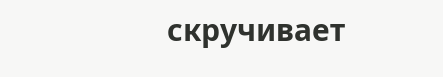скручивает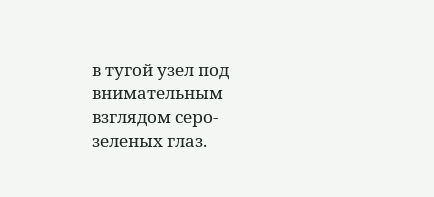в тугой узел под внимательным взглядом серо-зеленых глаз.